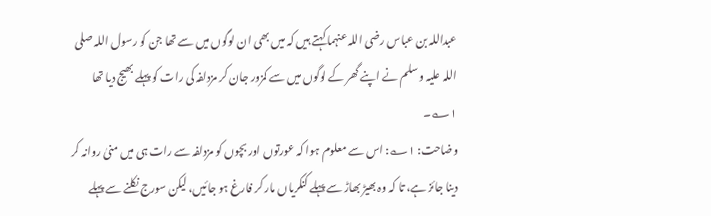عبداللہ بن عباس رضی اللہ عنہما کہتے ہیں کہ میں بھی ان لوگوں میں سے تھا جن کو رسول اللہ صلی اللہ علیہ وسلم نے اپنے گھر کے لوگوں میں سے کمزور جان کر مزدلفہ کی رات کو پہلے بھیج دیا تھا ۱؎۔
وضاحت: ۱؎: اس سے معلوم ہوا کہ عورتوں اور بچوں کو مزدلفہ سے رات ہی میں منیٰ روانہ کر دینا جائز ہے، تا کہ وہ بھیڑ بھاڑ سے پہلے کنکریاں مار کر فارغ ہو جائیں، لیکن سورج نکلنے سے پہلے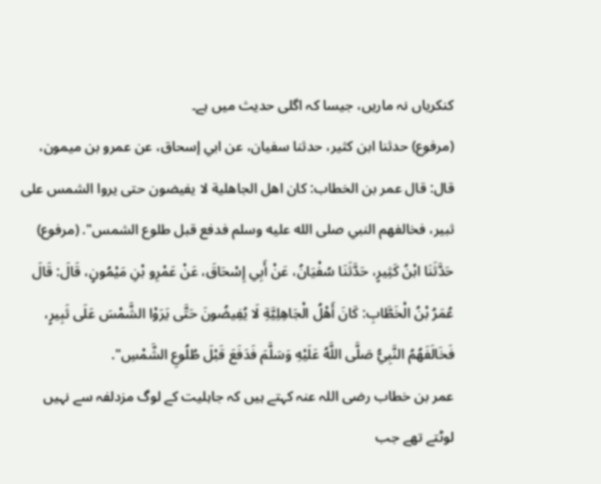کنکریاں نہ ماریں، جیسا کہ اگلی حدیث میں ہے۔
(مرفوع) حدثنا ابن كثير، حدثنا سفيان، عن ابي إسحاق، عن عمرو بن ميمون، قال: قال عمر بن الخطاب: كان اهل الجاهلية لا يفيضون حتى يروا الشمس على ثبير، فخالفهم النبي صلى الله عليه وسلم فدفع قبل طلوع الشمس". (مرفوع) حَدَّثَنَا ابْنُ كَثِيرٍ، حَدَّثَنَا سُفْيَانُ، عَنْ أَبِي إِسْحَاقَ، عَنْ عَمْرِو بْنِ مَيْمُونٍ، قَالَ: قَالَ عُمَرُ بْنُ الْخَطَّابِ: كَانَ أَهْلُ الْجَاهِلِيَّةِ لَا يُفِيضُونَ حَتَّى يَرَوْا الشَّمْسَ عَلَى ثَبِيرٍ، فَخَالَفَهُمُ النَّبِيُّ صَلَّى اللَّهُ عَلَيْهِ وَسَلَّمَ فَدَفَعَ قَبْلَ طُلُوعِ الشَّمْسِ".
عمر بن خطاب رضی اللہ عنہ کہتے ہیں کہ جاہلیت کے لوگ مزدلفہ سے نہیں لوٹتے تھے جب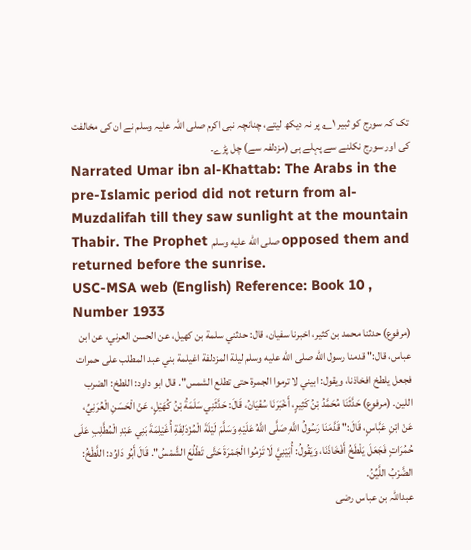تک کہ سورج کو ثبیر ۱؎ پر نہ دیکھ لیتے، چنانچہ نبی اکرم صلی اللہ علیہ وسلم نے ان کی مخالفت کی اور سورج نکلنے سے پہلے ہی (مزدلفہ سے) چل پڑے۔
Narrated Umar ibn al-Khattab: The Arabs in the pre-Islamic period did not return from al-Muzdalifah till they saw sunlight at the mountain Thabir. The Prophet صلى الله عليه وسلم opposed them and returned before the sunrise.
USC-MSA web (English) Reference: Book 10 , Number 1933
(مرفوع) حدثنا محمد بن كثير، اخبرنا سفيان، قال: حدثني سلمة بن كهيل، عن الحسن العرني، عن ابن عباس، قال:" قدمنا رسول الله صلى الله عليه وسلم ليلة المزدلفة اغيلمة بني عبد المطلب على حمرات فجعل يلطخ افخاذنا، ويقول: ابيني لا ترموا الجمرة حتى تطلع الشمس". قال ابو داود: اللطخ: الضرب اللين. (مرفوع) حَدَّثَنَا مُحَمَّدُ بْنُ كَثِيرٍ، أَخْبَرَنَا سُفْيَانُ، قَالَ: حَدَّثَنِي سَلَمَةُ بْنُ كُهَيْلٍ، عَنْ الْحَسَنِ الْعُرَنِيِّ، عَنْ ابْنِ عَبَّاسٍ، قَالَ:" قَدَّمَنَا رَسُولُ اللَّهِ صَلَّى اللَّهُ عَلَيْهِ وَسَلَّمَ لَيْلَةَ الْمُزْدَلِفَةِ أُغَيْلِمَةَ بَنِي عَبْدِ الْمُطَّلِبِ عَلَى حُمُرَاتٍ فَجَعَلَ يَلْطَخُ أَفْخَاذَنَا، وَيَقُولُ: أُبَيْنِيَّ لَا تَرْمُوا الْجَمْرَةَ حَتَّى تَطْلُعَ الشَّمْسُ". قَالَ أَبُو دَاوُد: اللَّطْخُ: الضَّرْبُ اللَّيِّنُ.
عبداللہ بن عباس رضی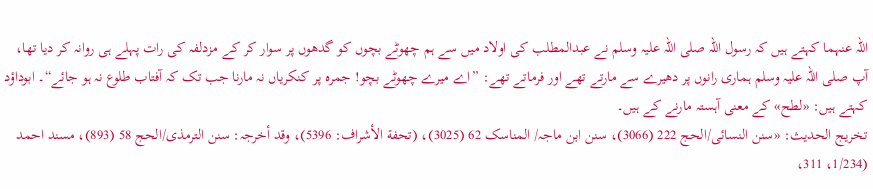اللہ عنہما کہتے ہیں کہ رسول اللہ صلی اللہ علیہ وسلم نے عبدالمطلب کی اولاد میں سے ہم چھوٹے بچوں کو گدھوں پر سوار کر کے مزدلفہ کی رات پہلے ہی روانہ کر دیا تھا، آپ صلی اللہ علیہ وسلم ہماری رانوں پر دھیرے سے مارتے تھے اور فرماتے تھے: ”اے میرے چھوٹے بچو! جمرہ پر کنکریاں نہ مارنا جب تک کہ آفتاب طلوع نہ ہو جائے“۔ ابوداؤد کہتے ہیں: «لطح» کے معنی آہستہ مارنے کے ہیں۔
تخریج الحدیث: «سنن النسائی/الحج 222 (3066)، سنن ابن ماجہ/ المناسک 62 (3025)، (تحفة الأشراف: 5396)، وقد أخرجہ: سنن الترمذی/الحج 58 (893)، مسند احمد (1/234، 311،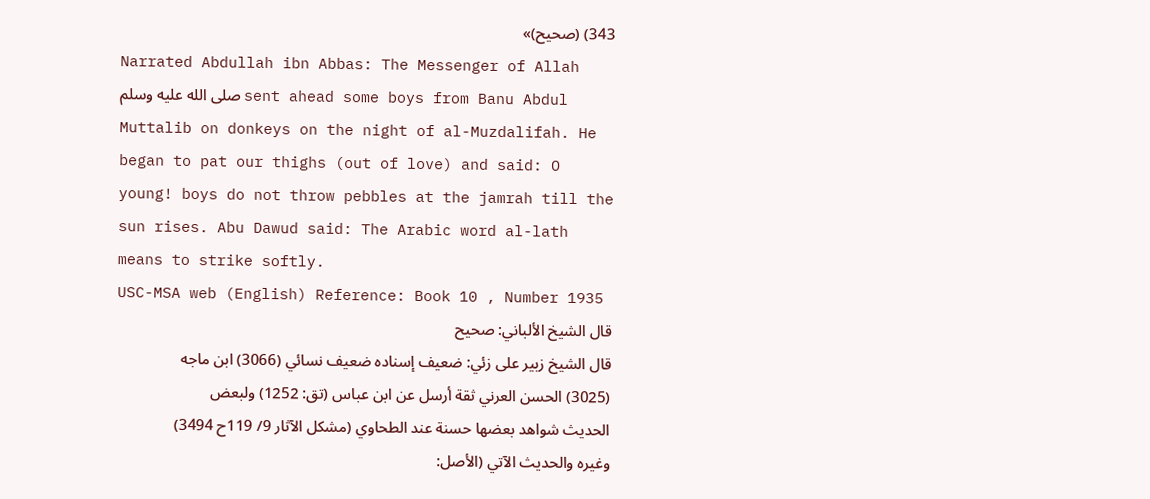343) (صحیح)»
Narrated Abdullah ibn Abbas: The Messenger of Allah صلى الله عليه وسلم sent ahead some boys from Banu Abdul Muttalib on donkeys on the night of al-Muzdalifah. He began to pat our thighs (out of love) and said: O young! boys do not throw pebbles at the jamrah till the sun rises. Abu Dawud said: The Arabic word al-lath means to strike softly.
USC-MSA web (English) Reference: Book 10 , Number 1935
قال الشيخ الألباني: صحيح
قال الشيخ زبير على زئي: ضعيف إسناده ضعيف نسائي (3066) ابن ماجه (3025) الحسن العرني ثقة أرسل عن ابن عباس (تق: 1252) ولبعض الحديث شواھد بعضھا حسنة عند الطحاوي (مشكل الآثار 9/ 119ح 3494) وغيره والحديث الآتي (الأصل: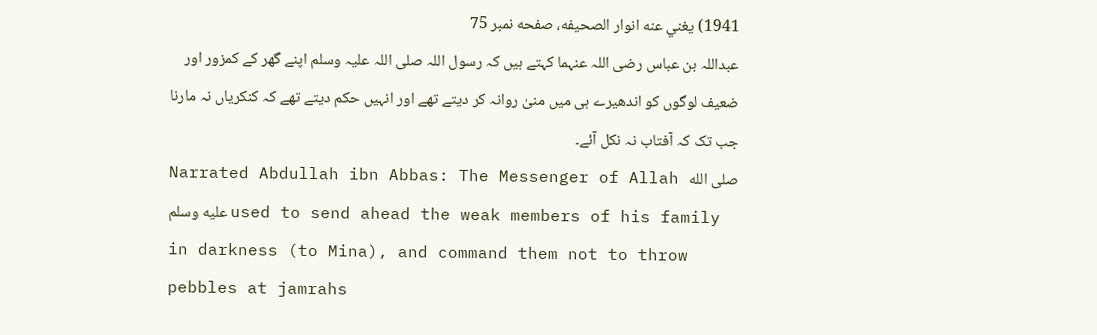1941) يغني عنه انوار الصحيفه، صفحه نمبر 75
عبداللہ بن عباس رضی اللہ عنہما کہتے ہیں کہ رسول اللہ صلی اللہ علیہ وسلم اپنے گھر کے کمزور اور ضعیف لوگوں کو اندھیرے ہی میں منیٰ روانہ کر دیتے تھے اور انہیں حکم دیتے تھے کہ کنکریاں نہ مارنا جب تک کہ آفتاب نہ نکل آئے۔
Narrated Abdullah ibn Abbas: The Messenger of Allah صلى الله عليه وسلم used to send ahead the weak members of his family in darkness (to Mina), and command them not to throw pebbles at jamrahs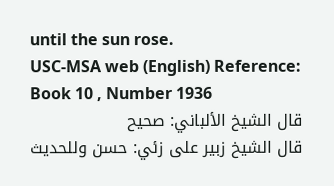until the sun rose.
USC-MSA web (English) Reference: Book 10 , Number 1936
قال الشيخ الألباني: صحيح
قال الشيخ زبير على زئي: حسن وللحديث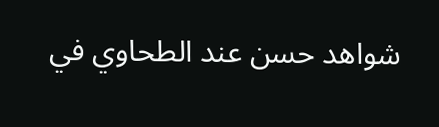شواھد حسن عند الطحاوي في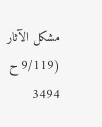مشكل الآثار (9/119 ح 3494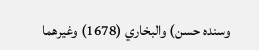وسنده حسن) والبخاري (1678) وغيرھما